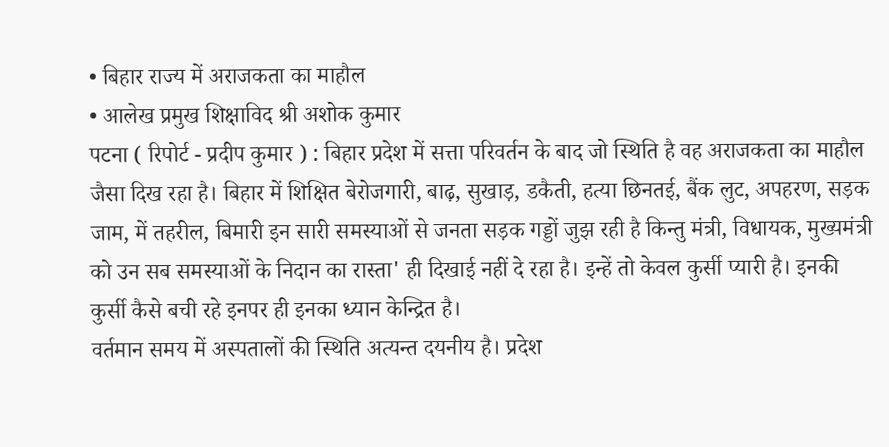• बिहार राज्य में अराजकता का माहौल
• आलेख प्रमुख शिक्षाविद श्री अशोक कुमार
पटना ( रिपोर्ट - प्रदीप कुमार ) : बिहार प्रदेश में सत्ता परिवर्तन के बाद जो स्थिति है वह अराजकता का माहौल जैसा दिख रहा है। बिहार में शिक्षित बेरोजगारी, बाढ़, सुखाड़, डकैती, हत्या छिनतई, बैंक लुट, अपहरण, सड़क जाम, में तहरील, बिमारी इन सारी समस्याओं से जनता सड़क गड्डों जुझ रही है किन्तु मंत्री, विधायक, मुख्यमंत्री को उन सब समस्याओं के निदान का रास्ता' ही दिखाई नहीं दे रहा है। इन्हें तो केवल कुर्सी प्यारी है। इनकी कुर्सी कैसे बची रहे इनपर ही इनका ध्यान केन्द्रित है।
वर्तमान समय में अस्पतालों की स्थिति अत्यन्त दयनीय है। प्रदेश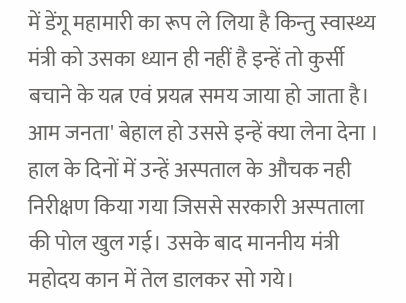में डेंगू महामारी का रूप ले लिया है किन्तु स्वास्थ्य मंत्री को उसका ध्यान ही नहीं है इन्हें तो कुर्सी बचाने के यत्न एवं प्रयत्न समय जाया हो जाता है। आम जनता' बेहाल हो उससे इन्हें क्या लेना देना । हाल के दिनों में उन्हें अस्पताल के औचक नही निरीक्षण किया गया जिससे सरकारी अस्पताला की पोल खुल गई। उसके बाद माननीय मंत्री महोदय कान में तेल डालकर सो गये।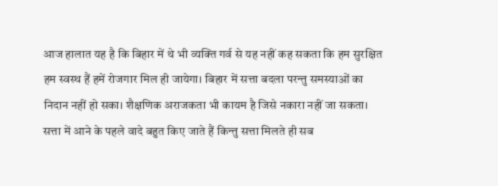आज हालात यह है कि बिहार में थे भी व्यक्ति गर्व से यह नहीं कह सकता कि हम सुरक्षित हम स्वस्थ हैं हमें रोजगार मिल ही जायेगा। बिहार में सत्ता बदला परन्तु समस्याओं का निदान नहीं हो सका। शैक्षणिक अराजकता भी कायम है जिसे नकारा नहीं जा सकता। सत्ता में आने के पहले वादे बहुत किए जाते हैं किन्तु सत्ता मिलते ही सब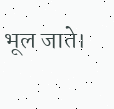भूल जाते।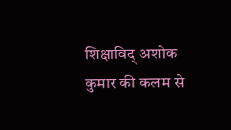शिक्षाविद् अशोक कुमार की कलम से